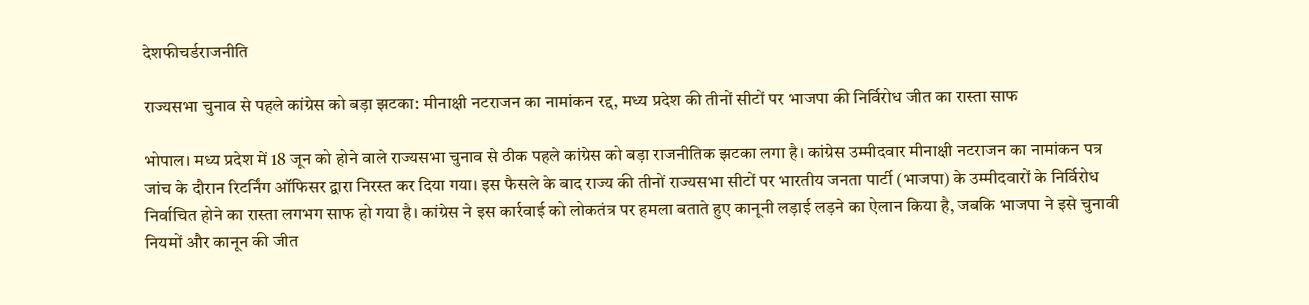देशफीचर्डराजनीति

राज्यसभा चुनाव से पहले कांग्रेस को बड़ा झटका: मीनाक्षी नटराजन का नामांकन रद्द, मध्य प्रदेश की तीनों सीटों पर भाजपा की निर्विरोध जीत का रास्ता साफ

भोपाल। मध्य प्रदेश में 18 जून को होने वाले राज्यसभा चुनाव से ठीक पहले कांग्रेस को बड़ा राजनीतिक झटका लगा है। कांग्रेस उम्मीदवार मीनाक्षी नटराजन का नामांकन पत्र जांच के दौरान रिटर्निंग ऑफिसर द्वारा निरस्त कर दिया गया। इस फैसले के बाद राज्य की तीनों राज्यसभा सीटों पर भारतीय जनता पार्टी (भाजपा) के उम्मीदवारों के निर्विरोध निर्वाचित होने का रास्ता लगभग साफ हो गया है। कांग्रेस ने इस कार्रवाई को लोकतंत्र पर हमला बताते हुए कानूनी लड़ाई लड़ने का ऐलान किया है, जबकि भाजपा ने इसे चुनावी नियमों और कानून की जीत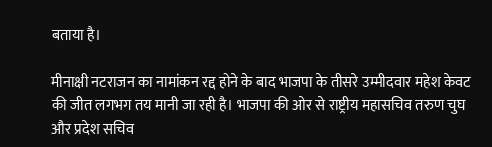बताया है।

मीनाक्षी नटराजन का नामांकन रद्द होने के बाद भाजपा के तीसरे उम्मीदवार महेश केवट की जीत लगभग तय मानी जा रही है। भाजपा की ओर से राष्ट्रीय महासचिव तरुण चुघ और प्रदेश सचिव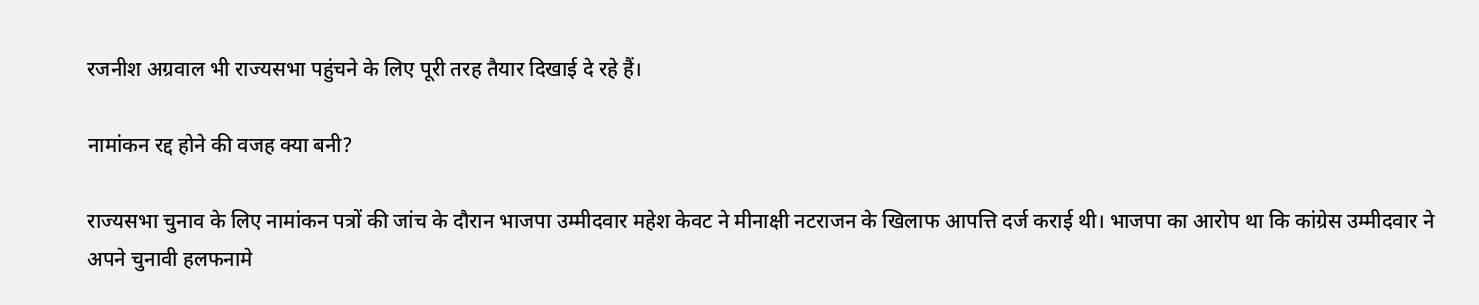रजनीश अग्रवाल भी राज्यसभा पहुंचने के लिए पूरी तरह तैयार दिखाई दे रहे हैं।

नामांकन रद्द होने की वजह क्या बनी?

राज्यसभा चुनाव के लिए नामांकन पत्रों की जांच के दौरान भाजपा उम्मीदवार महेश केवट ने मीनाक्षी नटराजन के खिलाफ आपत्ति दर्ज कराई थी। भाजपा का आरोप था कि कांग्रेस उम्मीदवार ने अपने चुनावी हलफनामे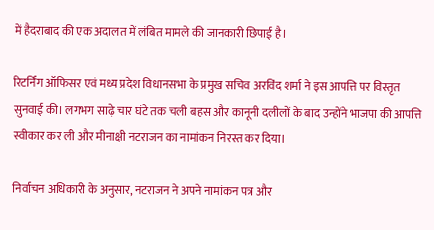में हैदराबाद की एक अदालत में लंबित मामले की जानकारी छिपाई है।

रिटर्निंग ऑफिसर एवं मध्य प्रदेश विधानसभा के प्रमुख सचिव अरविंद शर्मा ने इस आपत्ति पर विस्तृत सुनवाई की। लगभग साढ़े चार घंटे तक चली बहस और कानूनी दलीलों के बाद उन्होंने भाजपा की आपत्ति स्वीकार कर ली और मीनाक्षी नटराजन का नामांकन निरस्त कर दिया।

निर्वाचन अधिकारी के अनुसार, नटराजन ने अपने नामांकन पत्र और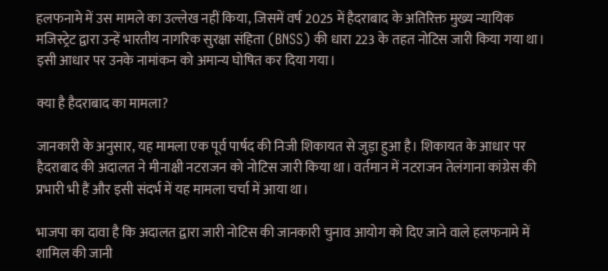हलफनामे में उस मामले का उल्लेख नहीं किया, जिसमें वर्ष 2025 में हैदराबाद के अतिरिक्त मुख्य न्यायिक मजिस्ट्रेट द्वारा उन्हें भारतीय नागरिक सुरक्षा संहिता (BNSS) की धारा 223 के तहत नोटिस जारी किया गया था। इसी आधार पर उनके नामांकन को अमान्य घोषित कर दिया गया।

क्या है हैदराबाद का मामला?

जानकारी के अनुसार, यह मामला एक पूर्व पार्षद की निजी शिकायत से जुड़ा हुआ है। शिकायत के आधार पर हैदराबाद की अदालत ने मीनाक्षी नटराजन को नोटिस जारी किया था। वर्तमान में नटराजन तेलंगाना कांग्रेस की प्रभारी भी हैं और इसी संदर्भ में यह मामला चर्चा में आया था।

भाजपा का दावा है कि अदालत द्वारा जारी नोटिस की जानकारी चुनाव आयोग को दिए जाने वाले हलफनामे में शामिल की जानी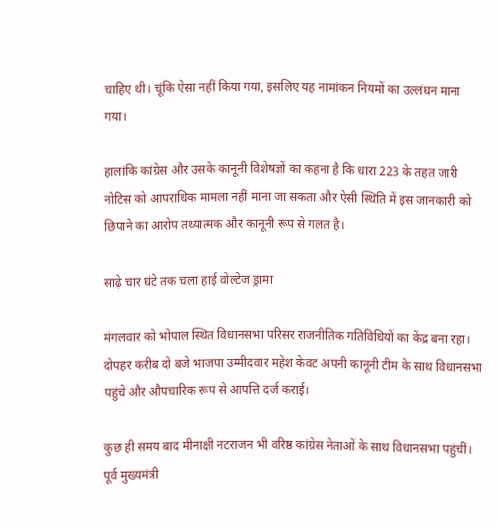चाहिए थी। चूंकि ऐसा नहीं किया गया, इसलिए यह नामांकन नियमों का उल्लंघन माना गया।

हालांकि कांग्रेस और उसके कानूनी विशेषज्ञों का कहना है कि धारा 223 के तहत जारी नोटिस को आपराधिक मामला नहीं माना जा सकता और ऐसी स्थिति में इस जानकारी को छिपाने का आरोप तथ्यात्मक और कानूनी रूप से गलत है।

साढ़े चार घंटे तक चला हाई वोल्टेज ड्रामा

मंगलवार को भोपाल स्थित विधानसभा परिसर राजनीतिक गतिविधियों का केंद्र बना रहा। दोपहर करीब दो बजे भाजपा उम्मीदवार महेश केवट अपनी कानूनी टीम के साथ विधानसभा पहुंचे और औपचारिक रूप से आपत्ति दर्ज कराई।

कुछ ही समय बाद मीनाक्षी नटराजन भी वरिष्ठ कांग्रेस नेताओं के साथ विधानसभा पहुंचीं। पूर्व मुख्यमंत्री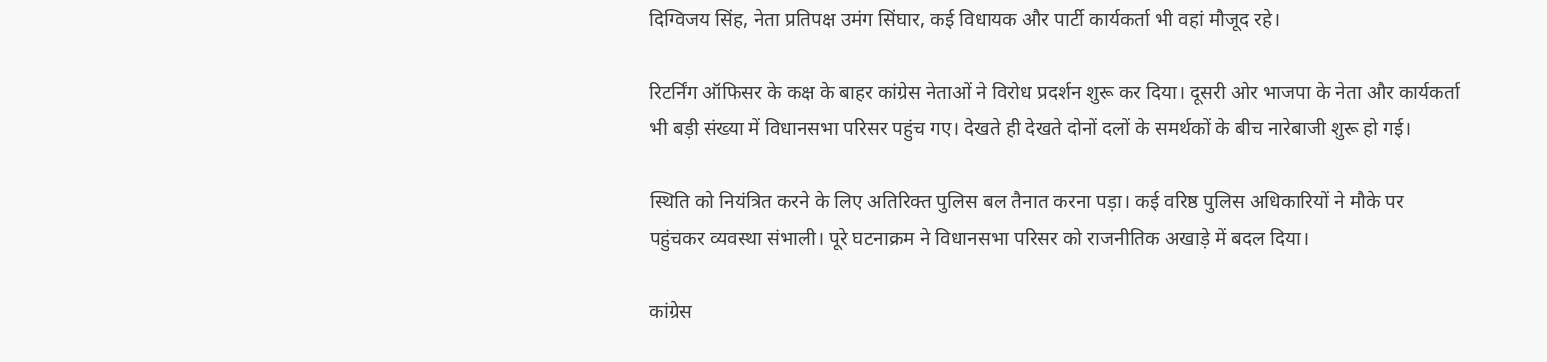दिग्विजय सिंह, नेता प्रतिपक्ष उमंग सिंघार, कई विधायक और पार्टी कार्यकर्ता भी वहां मौजूद रहे।

रिटर्निंग ऑफिसर के कक्ष के बाहर कांग्रेस नेताओं ने विरोध प्रदर्शन शुरू कर दिया। दूसरी ओर भाजपा के नेता और कार्यकर्ता भी बड़ी संख्या में विधानसभा परिसर पहुंच गए। देखते ही देखते दोनों दलों के समर्थकों के बीच नारेबाजी शुरू हो गई।

स्थिति को नियंत्रित करने के लिए अतिरिक्त पुलिस बल तैनात करना पड़ा। कई वरिष्ठ पुलिस अधिकारियों ने मौके पर पहुंचकर व्यवस्था संभाली। पूरे घटनाक्रम ने विधानसभा परिसर को राजनीतिक अखाड़े में बदल दिया।

कांग्रेस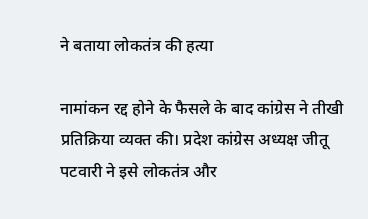ने बताया लोकतंत्र की हत्या

नामांकन रद्द होने के फैसले के बाद कांग्रेस ने तीखी प्रतिक्रिया व्यक्त की। प्रदेश कांग्रेस अध्यक्ष जीतू पटवारी ने इसे लोकतंत्र और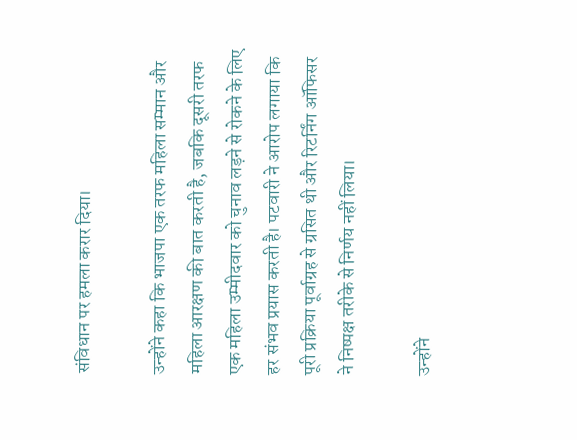संविधान पर हमला करार दिया।

उन्होंने कहा कि भाजपा एक तरफ महिला सम्मान और महिला आरक्षण की बात करती है, जबकि दूसरी तरफ एक महिला उम्मीदवार को चुनाव लड़ने से रोकने के लिए हर संभव प्रयास करती है। पटवारी ने आरोप लगाया कि पूरी प्रक्रिया पूर्वाग्रह से ग्रसित थी और रिटर्निंग ऑफिसर ने निष्पक्ष तरीके से निर्णय नहीं लिया।

उन्होंने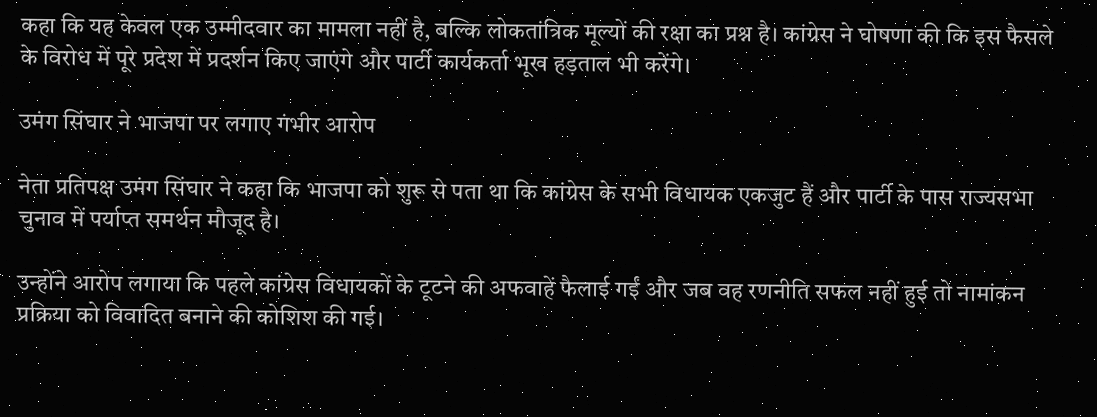कहा कि यह केवल एक उम्मीदवार का मामला नहीं है, बल्कि लोकतांत्रिक मूल्यों की रक्षा का प्रश्न है। कांग्रेस ने घोषणा की कि इस फैसले के विरोध में पूरे प्रदेश में प्रदर्शन किए जाएंगे और पार्टी कार्यकर्ता भूख हड़ताल भी करेंगे।

उमंग सिंघार ने भाजपा पर लगाए गंभीर आरोप

नेता प्रतिपक्ष उमंग सिंघार ने कहा कि भाजपा को शुरू से पता था कि कांग्रेस के सभी विधायक एकजुट हैं और पार्टी के पास राज्यसभा चुनाव में पर्याप्त समर्थन मौजूद है।

उन्होंने आरोप लगाया कि पहले कांग्रेस विधायकों के टूटने की अफवाहें फैलाई गईं और जब वह रणनीति सफल नहीं हुई तो नामांकन प्रक्रिया को विवादित बनाने की कोशिश की गई।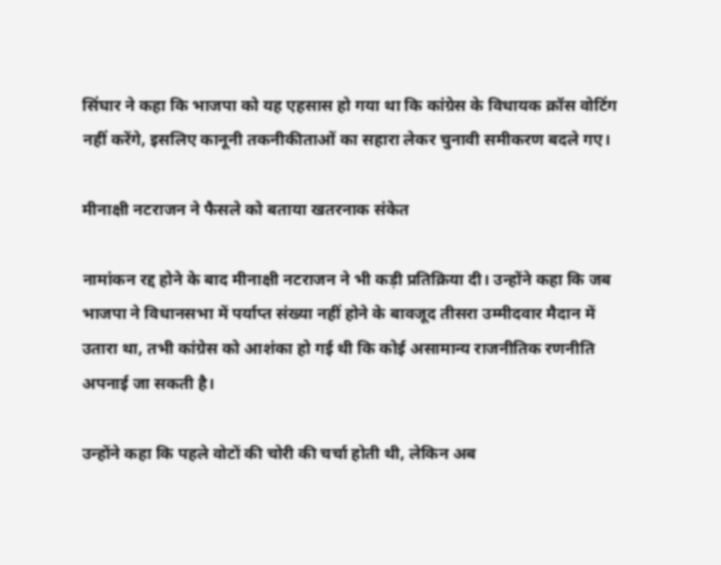सिंघार ने कहा कि भाजपा को यह एहसास हो गया था कि कांग्रेस के विधायक क्रॉस वोटिंग नहीं करेंगे, इसलिए कानूनी तकनीकीताओं का सहारा लेकर चुनावी समीकरण बदले गए।

मीनाक्षी नटराजन ने फैसले को बताया खतरनाक संकेत

नामांकन रद्द होने के बाद मीनाक्षी नटराजन ने भी कड़ी प्रतिक्रिया दी। उन्होंने कहा कि जब भाजपा ने विधानसभा में पर्याप्त संख्या नहीं होने के बावजूद तीसरा उम्मीदवार मैदान में उतारा था, तभी कांग्रेस को आशंका हो गई थी कि कोई असामान्य राजनीतिक रणनीति अपनाई जा सकती है।

उन्होंने कहा कि पहले वोटों की चोरी की चर्चा होती थी, लेकिन अब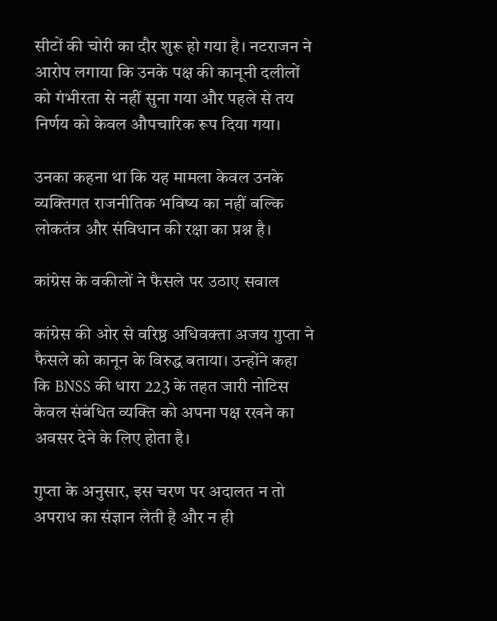सीटों की चोरी का दौर शुरू हो गया है। नटराजन ने आरोप लगाया कि उनके पक्ष की कानूनी दलीलों को गंभीरता से नहीं सुना गया और पहले से तय निर्णय को केवल औपचारिक रूप दिया गया।

उनका कहना था कि यह मामला केवल उनके व्यक्तिगत राजनीतिक भविष्य का नहीं बल्कि लोकतंत्र और संविधान की रक्षा का प्रश्न है।

कांग्रेस के वकीलों ने फैसले पर उठाए सवाल

कांग्रेस की ओर से वरिष्ठ अधिवक्ता अजय गुप्ता ने फैसले को कानून के विरुद्ध बताया। उन्होंने कहा कि BNSS की धारा 223 के तहत जारी नोटिस केवल संबंधित व्यक्ति को अपना पक्ष रखने का अवसर देने के लिए होता है।

गुप्ता के अनुसार, इस चरण पर अदालत न तो अपराध का संज्ञान लेती है और न ही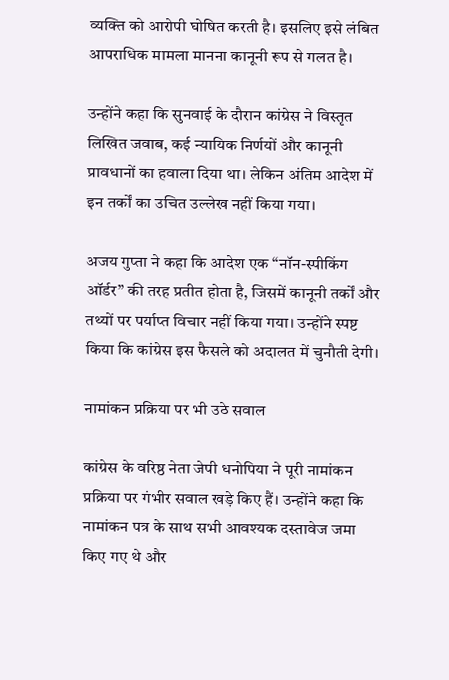व्यक्ति को आरोपी घोषित करती है। इसलिए इसे लंबित आपराधिक मामला मानना कानूनी रूप से गलत है।

उन्होंने कहा कि सुनवाई के दौरान कांग्रेस ने विस्तृत लिखित जवाब, कई न्यायिक निर्णयों और कानूनी प्रावधानों का हवाला दिया था। लेकिन अंतिम आदेश में इन तर्कों का उचित उल्लेख नहीं किया गया।

अजय गुप्ता ने कहा कि आदेश एक “नॉन-स्पीकिंग ऑर्डर” की तरह प्रतीत होता है, जिसमें कानूनी तर्कों और तथ्यों पर पर्याप्त विचार नहीं किया गया। उन्होंने स्पष्ट किया कि कांग्रेस इस फैसले को अदालत में चुनौती देगी।

नामांकन प्रक्रिया पर भी उठे सवाल

कांग्रेस के वरिष्ठ नेता जेपी धनोपिया ने पूरी नामांकन प्रक्रिया पर गंभीर सवाल खड़े किए हैं। उन्होंने कहा कि नामांकन पत्र के साथ सभी आवश्यक दस्तावेज जमा किए गए थे और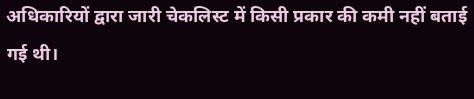अधिकारियों द्वारा जारी चेकलिस्ट में किसी प्रकार की कमी नहीं बताई गई थी।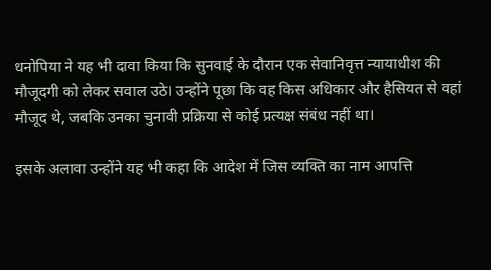धनोपिया ने यह भी दावा किया कि सुनवाई के दौरान एक सेवानिवृत्त न्यायाधीश की मौजूदगी को लेकर सवाल उठे। उन्होंने पूछा कि वह किस अधिकार और हैसियत से वहां मौजूद थे, जबकि उनका चुनावी प्रक्रिया से कोई प्रत्यक्ष संबंध नहीं था।

इसके अलावा उन्होंने यह भी कहा कि आदेश में जिस व्यक्ति का नाम आपत्ति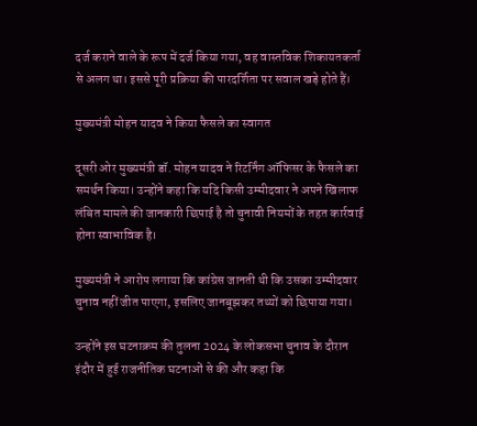दर्ज कराने वाले के रूप में दर्ज किया गया, वह वास्तविक शिकायतकर्ता से अलग था। इससे पूरी प्रक्रिया की पारदर्शिता पर सवाल खड़े होते हैं।

मुख्यमंत्री मोहन यादव ने किया फैसले का स्वागत

दूसरी ओर मुख्यमंत्री डॉ. मोहन यादव ने रिटर्निंग ऑफिसर के फैसले का समर्थन किया। उन्होंने कहा कि यदि किसी उम्मीदवार ने अपने खिलाफ लंबित मामले की जानकारी छिपाई है तो चुनावी नियमों के तहत कार्रवाई होना स्वाभाविक है।

मुख्यमंत्री ने आरोप लगाया कि कांग्रेस जानती थी कि उसका उम्मीदवार चुनाव नहीं जीत पाएगा, इसलिए जानबूझकर तथ्यों को छिपाया गया।

उन्होंने इस घटनाक्रम की तुलना 2024 के लोकसभा चुनाव के दौरान इंदौर में हुई राजनीतिक घटनाओं से की और कहा कि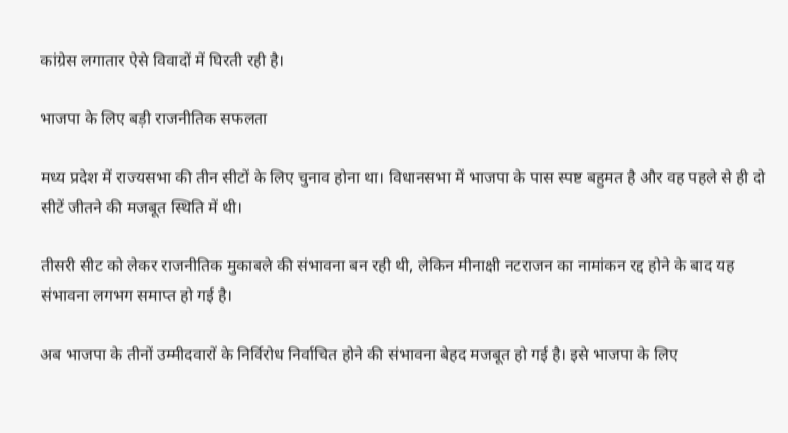कांग्रेस लगातार ऐसे विवादों में घिरती रही है।

भाजपा के लिए बड़ी राजनीतिक सफलता

मध्य प्रदेश में राज्यसभा की तीन सीटों के लिए चुनाव होना था। विधानसभा में भाजपा के पास स्पष्ट बहुमत है और वह पहले से ही दो सीटें जीतने की मजबूत स्थिति में थी।

तीसरी सीट को लेकर राजनीतिक मुकाबले की संभावना बन रही थी, लेकिन मीनाक्षी नटराजन का नामांकन रद्द होने के बाद यह संभावना लगभग समाप्त हो गई है।

अब भाजपा के तीनों उम्मीदवारों के निर्विरोध निर्वाचित होने की संभावना बेहद मजबूत हो गई है। इसे भाजपा के लिए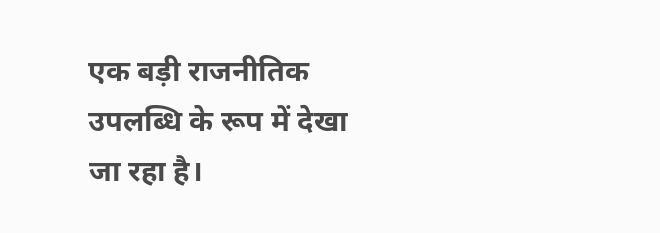एक बड़ी राजनीतिक उपलब्धि के रूप में देखा जा रहा है।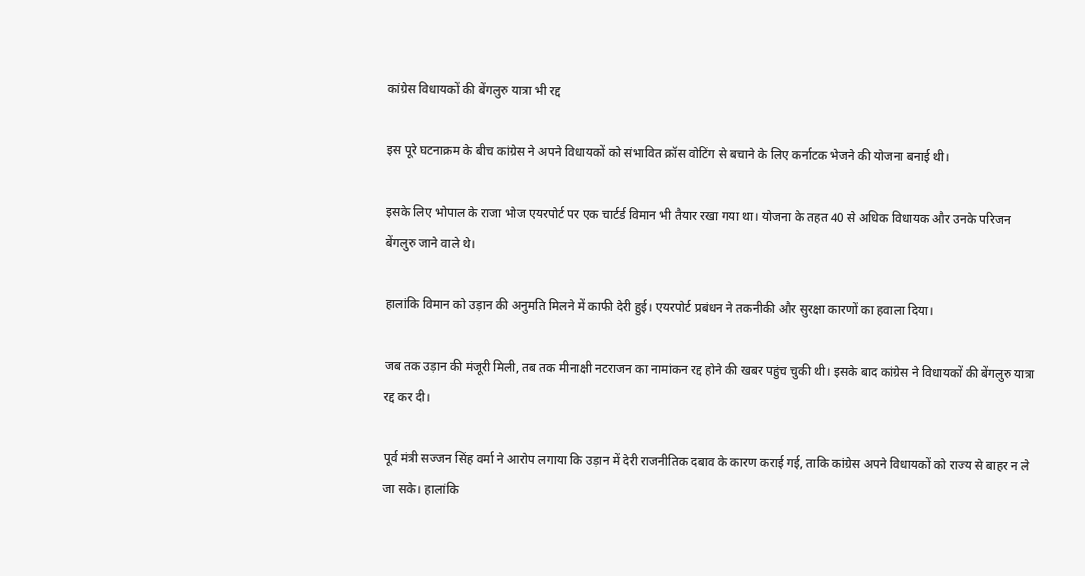कांग्रेस विधायकों की बेंगलुरु यात्रा भी रद्द

इस पूरे घटनाक्रम के बीच कांग्रेस ने अपने विधायकों को संभावित क्रॉस वोटिंग से बचाने के लिए कर्नाटक भेजने की योजना बनाई थी।

इसके लिए भोपाल के राजा भोज एयरपोर्ट पर एक चार्टर्ड विमान भी तैयार रखा गया था। योजना के तहत 40 से अधिक विधायक और उनके परिजन बेंगलुरु जाने वाले थे।

हालांकि विमान को उड़ान की अनुमति मिलने में काफी देरी हुई। एयरपोर्ट प्रबंधन ने तकनीकी और सुरक्षा कारणों का हवाला दिया।

जब तक उड़ान की मंजूरी मिली, तब तक मीनाक्षी नटराजन का नामांकन रद्द होने की खबर पहुंच चुकी थी। इसके बाद कांग्रेस ने विधायकों की बेंगलुरु यात्रा रद्द कर दी।

पूर्व मंत्री सज्जन सिंह वर्मा ने आरोप लगाया कि उड़ान में देरी राजनीतिक दबाव के कारण कराई गई, ताकि कांग्रेस अपने विधायकों को राज्य से बाहर न ले जा सके। हालांकि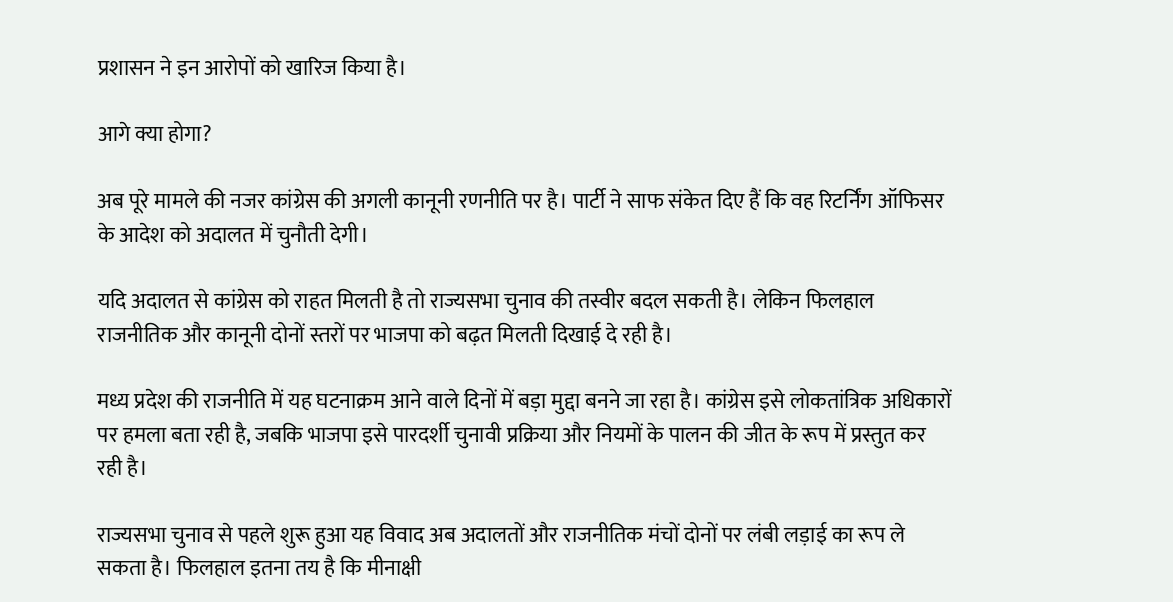प्रशासन ने इन आरोपों को खारिज किया है।

आगे क्या होगा?

अब पूरे मामले की नजर कांग्रेस की अगली कानूनी रणनीति पर है। पार्टी ने साफ संकेत दिए हैं कि वह रिटर्निंग ऑफिसर के आदेश को अदालत में चुनौती देगी।

यदि अदालत से कांग्रेस को राहत मिलती है तो राज्यसभा चुनाव की तस्वीर बदल सकती है। लेकिन फिलहाल राजनीतिक और कानूनी दोनों स्तरों पर भाजपा को बढ़त मिलती दिखाई दे रही है।

मध्य प्रदेश की राजनीति में यह घटनाक्रम आने वाले दिनों में बड़ा मुद्दा बनने जा रहा है। कांग्रेस इसे लोकतांत्रिक अधिकारों पर हमला बता रही है, जबकि भाजपा इसे पारदर्शी चुनावी प्रक्रिया और नियमों के पालन की जीत के रूप में प्रस्तुत कर रही है।

राज्यसभा चुनाव से पहले शुरू हुआ यह विवाद अब अदालतों और राजनीतिक मंचों दोनों पर लंबी लड़ाई का रूप ले सकता है। फिलहाल इतना तय है कि मीनाक्षी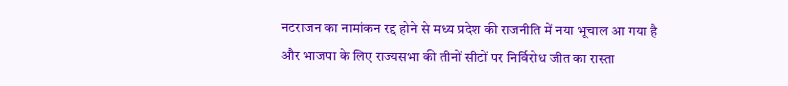नटराजन का नामांकन रद्द होने से मध्य प्रदेश की राजनीति में नया भूचाल आ गया है और भाजपा के लिए राज्यसभा की तीनों सीटों पर निर्विरोध जीत का रास्ता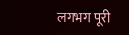लगभग पूरी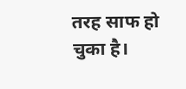तरह साफ हो चुका है।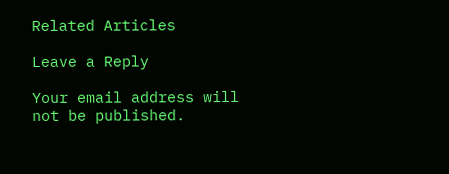Related Articles

Leave a Reply

Your email address will not be published.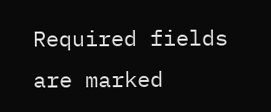Required fields are marked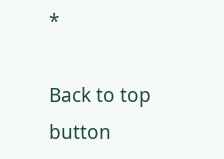*

Back to top button